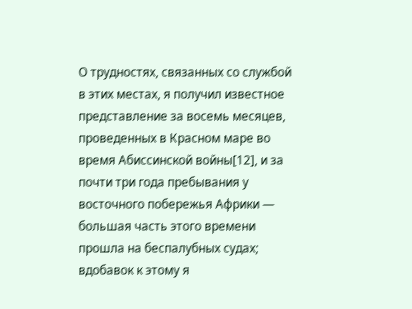О трудностях, связанных со службой в этих местах, я получил известное представление за восемь месяцев, проведенных в Красном маре во время Абиссинской войны[12], и за почти три года пребывания у восточного побережья Африки — большая часть этого времени прошла на беспалубных судах; вдобавок к этому я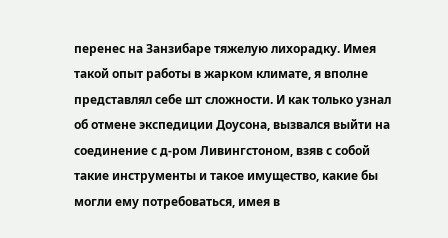перенес на Занзибаре тяжелую лихорадку. Имея такой опыт работы в жарком климате, я вполне представлял себе шт сложности. И как только узнал об отмене экспедиции Доусона, вызвался выйти на соединение с д-ром Ливингстоном, взяв с собой такие инструменты и такое имущество, какие бы могли ему потребоваться, имея в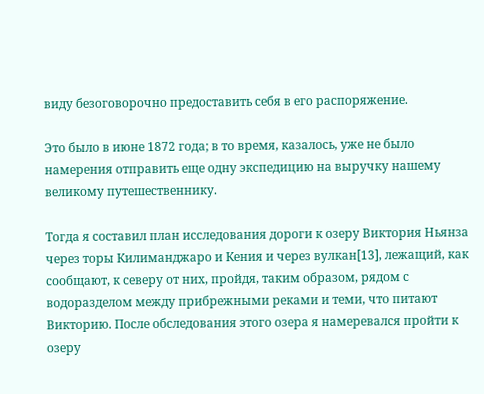виду безоговорочно предоставить себя в его распоряжение.

Это было в июне 1872 года; в то время, казалось, уже не было намерения отправить еще одну экспедицию на выручку нашему великому путешественнику.

Тогда я составил план исследования дороги к озеру Виктория Ньянза через торы Килиманджаро и Кения и через вулкан[13], лежащий, как сообщают, к северу от них, пройдя, таким образом, рядом с водоразделом между прибрежными реками и теми, что питают Викторию. После обследования этого озера я намеревался пройти к озеру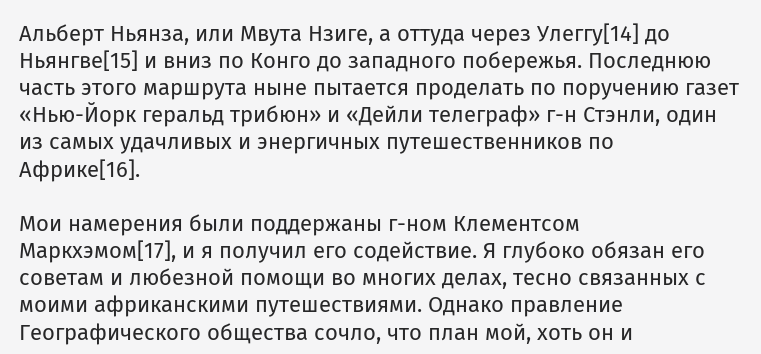Альберт Ньянза, или Мвута Нзиге, а оттуда через Улеггу[14] до Ньянгве[15] и вниз по Конго до западного побережья. Последнюю часть этого маршрута ныне пытается проделать по поручению газет «Нью-Йорк геральд трибюн» и «Дейли телеграф» г-н Стэнли, один из самых удачливых и энергичных путешественников по Африке[16].

Мои намерения были поддержаны г-ном Клементсом Маркхэмом[17], и я получил его содействие. Я глубоко обязан его советам и любезной помощи во многих делах, тесно связанных с моими африканскими путешествиями. Однако правление Географического общества сочло, что план мой, хоть он и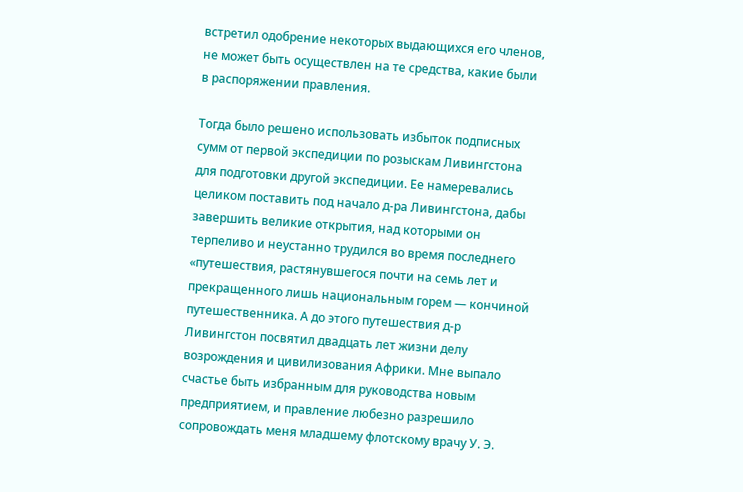встретил одобрение некоторых выдающихся его членов, не может быть осуществлен на те средства, какие были в распоряжении правления.

Тогда было решено использовать избыток подписных сумм от первой экспедиции по розыскам Ливингстона для подготовки другой экспедиции. Ее намеревались целиком поставить под начало д-ра Ливингстона, дабы завершить великие открытия, над которыми он терпеливо и неустанно трудился во время последнего «путешествия, растянувшегося почти на семь лет и прекращенного лишь национальным горем — кончиной путешественника. А до этого путешествия д-р Ливингстон посвятил двадцать лет жизни делу возрождения и цивилизования Африки. Мне выпало счастье быть избранным для руководства новым предприятием, и правление любезно разрешило сопровождать меня младшему флотскому врачу У. Э.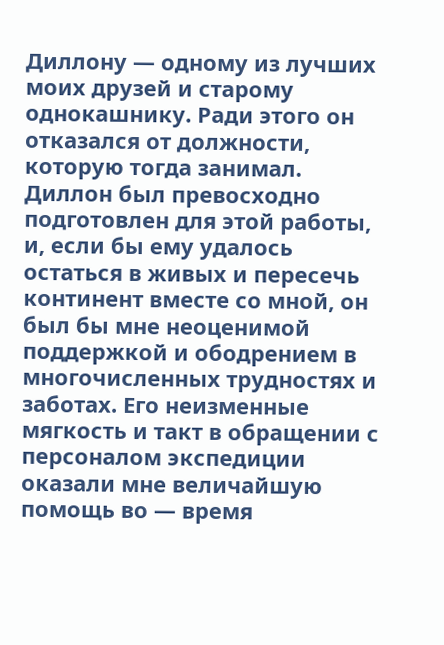Диллону — одному из лучших моих друзей и старому однокашнику. Ради этого он отказался от должности, которую тогда занимал. Диллон был превосходно подготовлен для этой работы, и, если бы ему удалось остаться в живых и пересечь континент вместе со мной, он был бы мне неоценимой поддержкой и ободрением в многочисленных трудностях и заботах. Его неизменные мягкость и такт в обращении с персоналом экспедиции оказали мне величайшую помощь во — время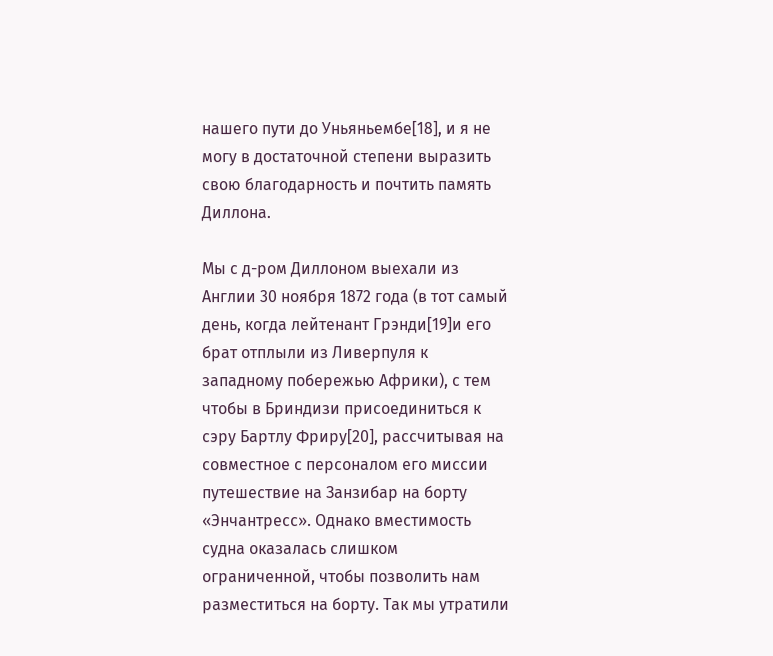нашего пути до Уньяньембе[18], и я не могу в достаточной степени выразить свою благодарность и почтить память Диллона.

Мы с д-ром Диллоном выехали из Англии 30 ноября 1872 года (в тот самый день, когда лейтенант Грэнди[19]и его брат отплыли из Ливерпуля к западному побережью Африки), с тем чтобы в Бриндизи присоединиться к сэру Бартлу Фриру[20], рассчитывая на совместное с персоналом его миссии путешествие на Занзибар на борту «Энчантресс». Однако вместимость судна оказалась слишком ограниченной, чтобы позволить нам разместиться на борту. Так мы утратили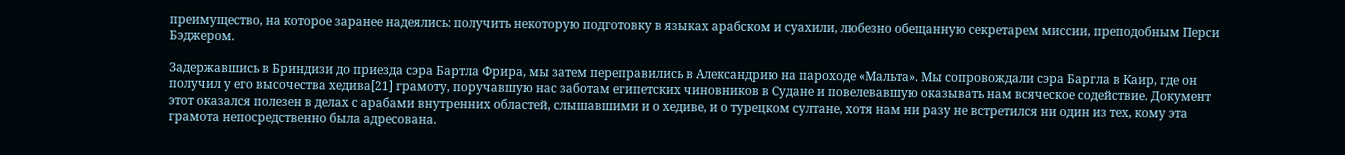преимущество, на которое заранее надеялись: получить некоторую подготовку в языках арабском и суахили, любезно обещанную секретарем миссии, преподобным Перси Бэджером.

Задержавшись в Бриндизи до приезда сэра Бартла Фрира, мы затем переправились в Александрию на пароходе «Мальта». Мы сопровождали сэра Баргла в Каир, где он получил у его высочества хедива[21] грамоту, поручавшую нас заботам египетских чиновников в Судане и повелевавшую оказывать нам всяческое содействие. Документ этот оказался полезен в делах с арабами внутренних областей, слышавшими и о хедиве, и о турецком султане, хотя нам ни разу не встретился ни один из тех, кому эта грамота непосредственно была адресована.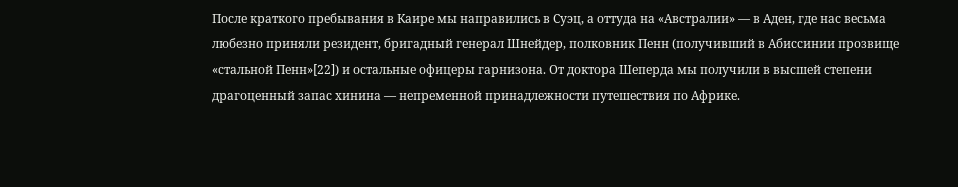После краткого пребывания в Каире мы направились в Суэц, а оттуда на «Австралии» — в Аден, где нас весьма любезно приняли резидент, бригадный генерал Шнейдер, полковник Пенн (получивший в Абиссинии прозвище «стальной Пенн»[22]) и остальные офицеры гарнизона. От доктора Шеперда мы получили в высшей степени драгоценный запас хинина — непременной принадлежности путешествия по Африке.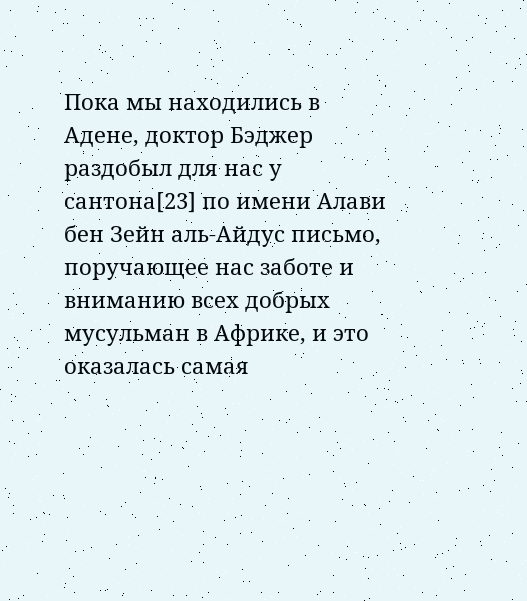Пока мы находились в Адене, доктор Бэджер раздобыл для нас у сантона[23] по имени Алави бен Зейн аль-Айдус письмо, поручающее нас заботе и вниманию всех добрых мусульман в Африке, и это оказалась самая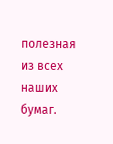полезная из всех наших бумаг.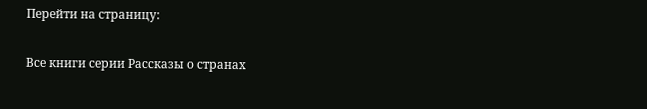Перейти на страницу:

Все книги серии Рассказы о странах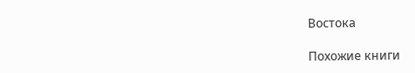Востока

Похожие книги